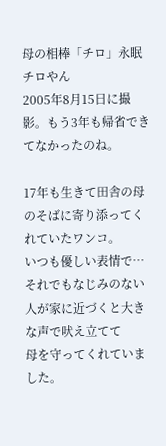母の相棒「チロ」永眠
チロやん
2005年8月15日に撮影。もう3年も帰省できてなかったのね。

17年も生きて田舎の母のそばに寄り添ってくれていたワンコ。
いつも優しい表情で…
それでもなじみのない人が家に近づくと大きな声で吠え立てて
母を守ってくれていました。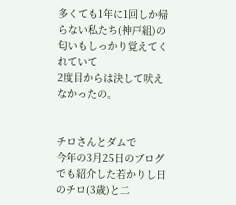多くても1年に1回しか帰らない私たち(神戸組)の匂いもしっかり覚えてくれていて
2度目からは決して吠えなかったの。


チロさんとダムで
今年の3月25日のブログでも紹介した若かりし日のチロ(3歳)と二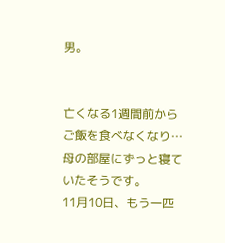男。


亡くなる1週間前からご飯を食べなくなり…母の部屋にずっと寝ていたそうです。
11月10日、もう一匹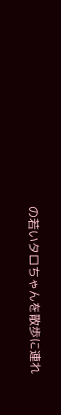の若いタロちゃんを散歩に連れ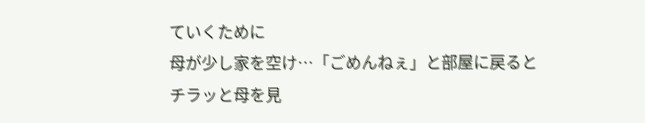ていくために
母が少し家を空け…「ごめんねぇ」と部屋に戻ると
チラッと母を見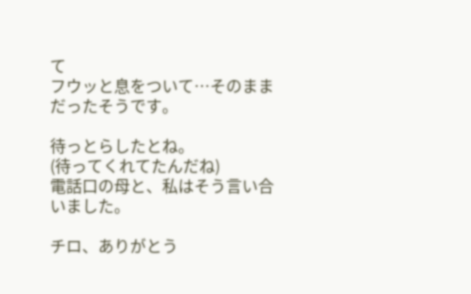て
フウッと息をついて…そのままだったそうです。

待っとらしたとね。
(待ってくれてたんだね)
電話口の母と、私はそう言い合いました。

チロ、ありがとう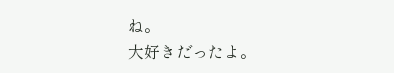ね。
大好きだったよ。